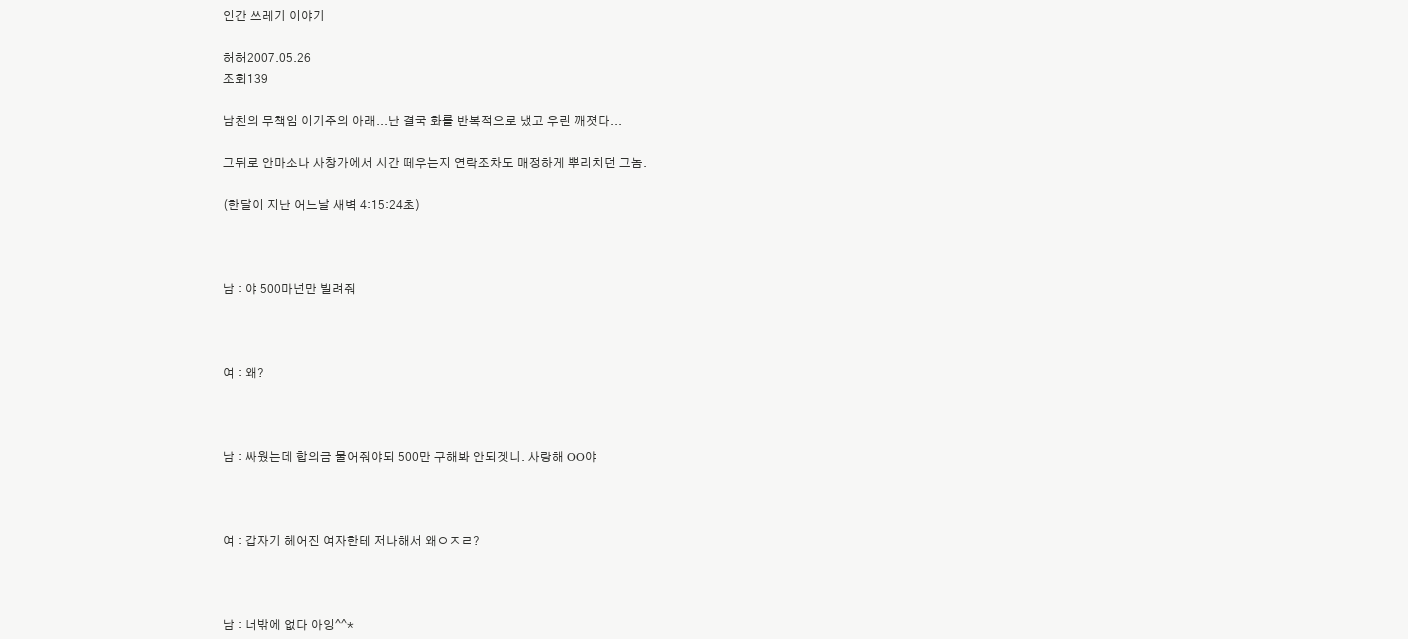인간 쓰레기 이야기

허허2007.05.26
조회139

남친의 무책임 이기주의 아래...난 결국 화를 반복적으로 냈고 우린 깨졋다...

그뒤로 안마소나 사창가에서 시간 떼우는지 연락조차도 매정하게 뿌리치던 그놈.

(한달이 지난 어느날 새벽 4:15:24초)



남 : 야 500마넌만 빌려줘



여 : 왜?



남 : 싸웠는데 합의금 물어줘야되 500만 구해봐 안되겟니. 사랑해 OO야



여 : 갑자기 헤어진 여자한테 저나해서 왜ㅇㅈㄹ?



남 : 너밖에 없다 아잉^^*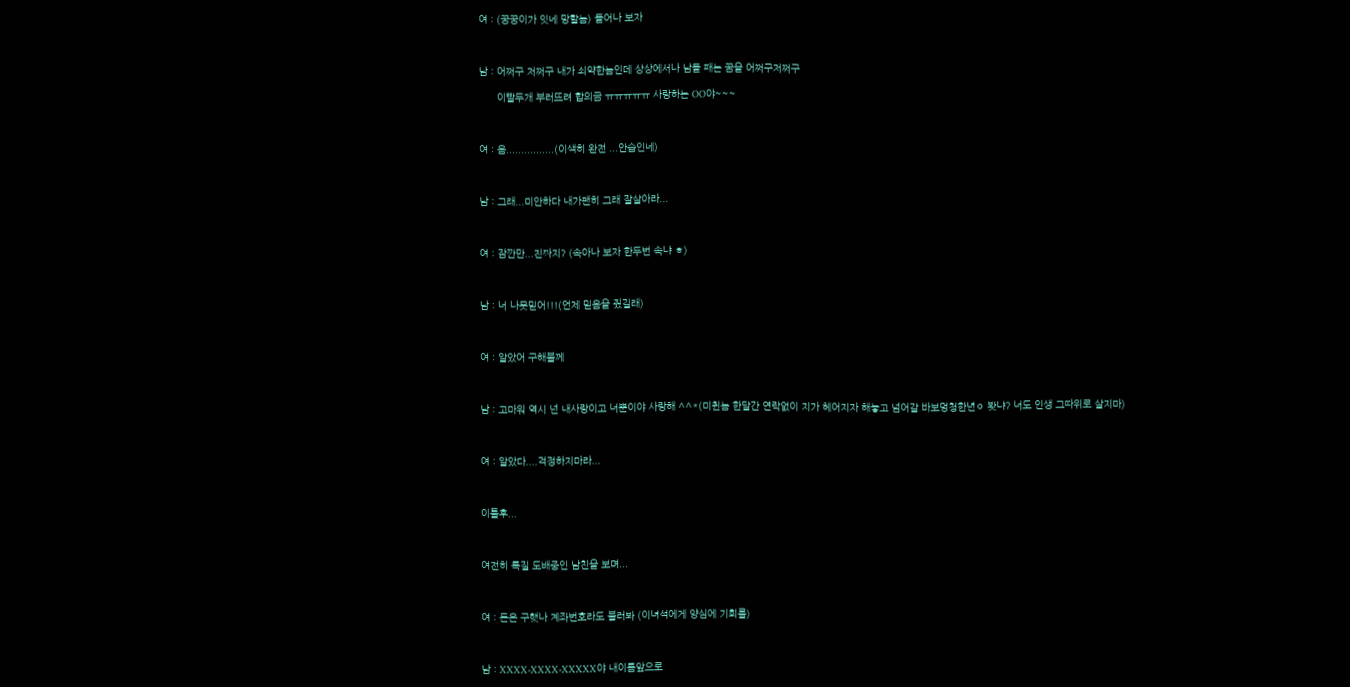여 : (꿍꿍이가 잇네 망할늠) 들어나 보자



남 : 어쩌구 저쩌구 내가 쇠약한놈인데 상상에서나 남들 패는 꿈을 어쩌구저쩌구

      이빨두개 부러뜨려 합의금 ㅠㅠㅠㅠㅠ 사랑하는 OO야~~~



여 : 음................(이색히 완전 ...안습인네)



남 : 그래...미안하다 내가괜히 그래 잘살아라...



여 : 잠깐만...진짜지? (속아나 보자 한두번 속냐 ㅎ)



남 : 너 나못믿어!!!(언제 믿음을 줬길래)



여 : 알았어 구해불께



남 : 고마워 역시 넌 내사랑이고 너뿐이야 사랑해 ^^*(미췬늠 한달간 연락없이 지가 헤어지자 해놓고 넘어갈 바보멍청한년ㅇ 봣냐? 너도 인생 그따위로 살지마)



여 : 알았다....걱정하지마라...



이틀후...



여전히 톡질 도배중인 남친을 보며...



여 : 돈은 구햇나 계좌번호라도 불러봐 (이녀석에게 양심에 기회를)



남 : XXXX-XXXX-XXXXX야 내이름앞으로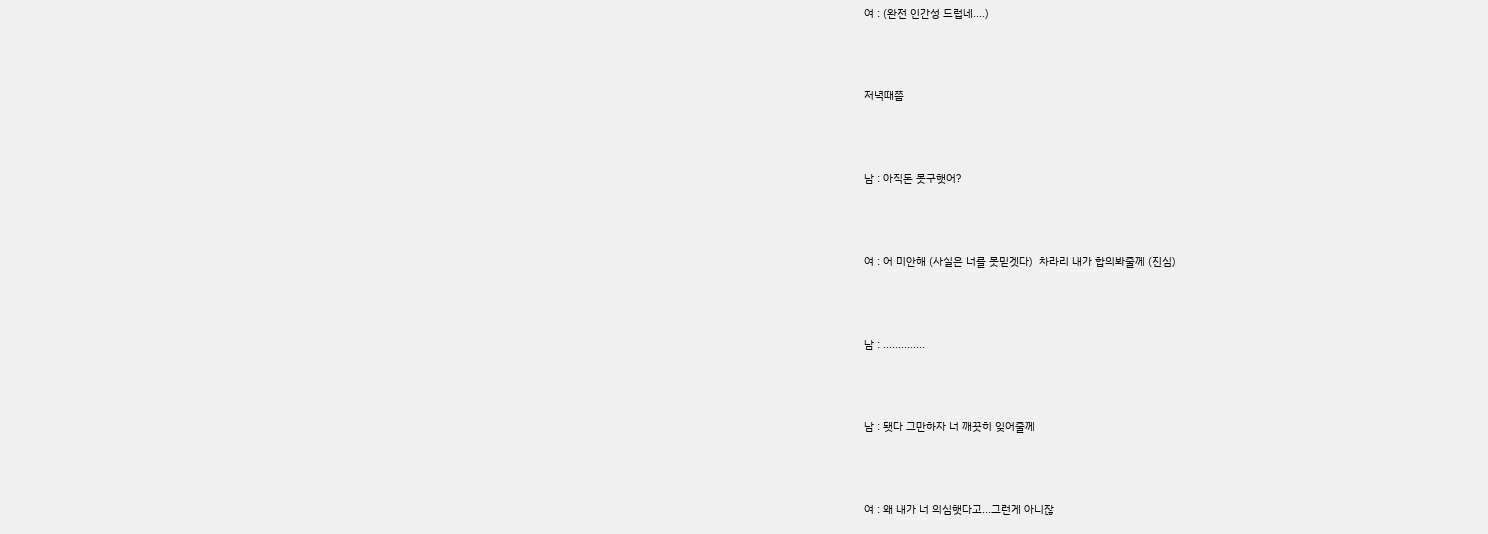여 : (완전 인간성 드럽네....)



저녁때쯤



남 : 아직돈 못구햇어?



여 : 어 미안해 (사실은 너를 못믿겟다)  차라리 내가 합의봐줄께 (진심)



남 : ..............



남 : 됏다 그만하자 너 깨끗히 잊어줄께



여 : 왜 내가 너 의심햇다고...그런게 아니잖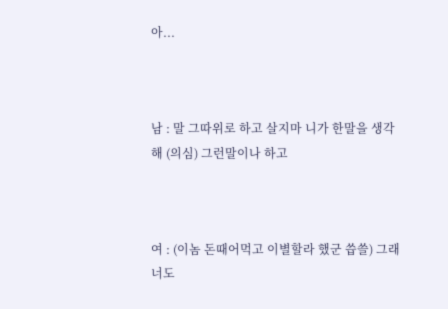아...



남 : 말 그따위로 하고 살지마 니가 한말을 생각해 (의심) 그런말이나 하고



여 : (이놈 돈때어먹고 이별할라 했군 씁쓸) 그래 너도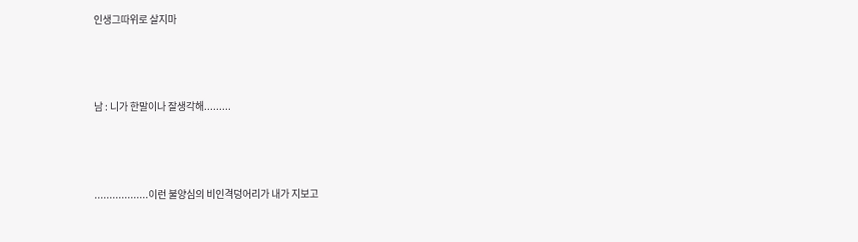인생그따위로 살지마



남 : 니가 한말이나 잘생각해.........



..................이런 불양심의 비인격덩어리가 내가 지보고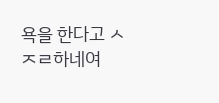욕을 한다고 ㅅㅈㄹ하네여